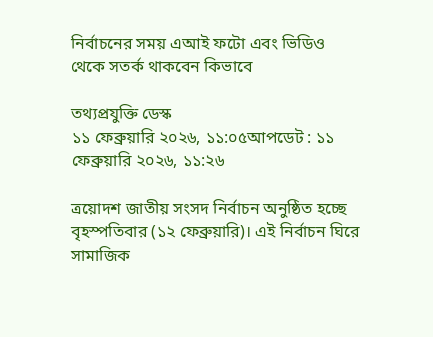নির্বাচনের সময় এআই ফটো এবং ভিডিও থেকে সতর্ক থাকবেন কিভাবে

তথ্যপ্রযুক্তি ডেস্ক
১১ ফেব্রুয়ারি ২০২৬, ১১:০৫আপডেট : ১১ ফেব্রুয়ারি ২০২৬, ১১:২৬

ত্রয়োদশ জাতীয় সংসদ নির্বাচন অনুষ্ঠিত হচ্ছে বৃহস্পতিবার (১২ ফেব্রুয়ারি)। এই নির্বাচন ঘিরে সামাজিক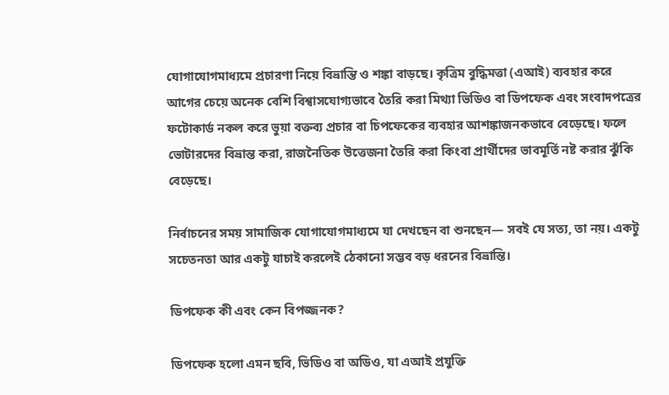যোগাযোগমাধ্যমে প্রচারণা নিয়ে বিভ্রান্তি ও শঙ্কা বাড়ছে। কৃত্রিম বুদ্ধিমত্তা (এআই) ব্যবহার করে আগের চেয়ে অনেক বেশি বিশ্বাসযোগ্যভাবে তৈরি করা মিথ্যা ভিডিও বা ডিপফেক এবং সংবাদপত্রের ফটোকার্ড নকল করে ভুয়া বক্তব্য প্রচার বা চিপফেকের ব্যবহার আশঙ্কাজনকভাবে বেড়েছে। ফলে ভোটারদের বিভ্রান্ত করা, রাজনৈতিক উত্তেজনা তৈরি করা কিংবা প্রার্থীদের ভাবমূর্তি নষ্ট করার ঝুঁকি বেড়েছে।

নির্বাচনের সময় সামাজিক যোগাযোগমাধ্যমে যা দেখছেন বা শুনছেন— সবই যে সত্য, তা নয়। একটু সচেতনতা আর একটু যাচাই করলেই ঠেকানো সম্ভব বড় ধরনের বিভ্রান্তি।

ডিপফেক কী এবং কেন বিপজ্জনক?

ডিপফেক হলো এমন ছবি, ভিডিও বা অডিও, যা এআই প্রযুক্তি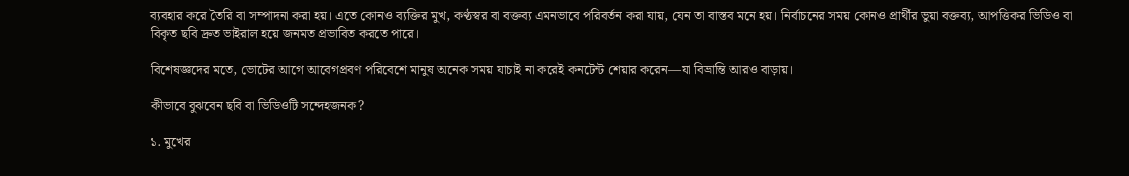ব্যবহার করে তৈরি বা সম্পাদনা করা হয়। এতে কোনও ব্যক্তির মুখ, কণ্ঠস্বর বা বক্তব্য এমনভাবে পরিবর্তন করা যায়, যেন তা বাস্তব মনে হয়। নির্বাচনের সময় কোনও প্রার্থীর ভুয়া বক্তব্য, আপত্তিকর ভিডিও বা বিকৃত ছবি দ্রুত ভাইরাল হয়ে জনমত প্রভাবিত করতে পারে।

বিশেষজ্ঞদের মতে, ভোটের আগে আবেগপ্রবণ পরিবেশে মানুষ অনেক সময় যাচাই না করেই কনটেন্ট শেয়ার করেন—যা বিভ্রান্তি আরও বাড়ায়।

কীভাবে বুঝবেন ছবি বা ভিডিওটি সন্দেহজনক?

১. মুখের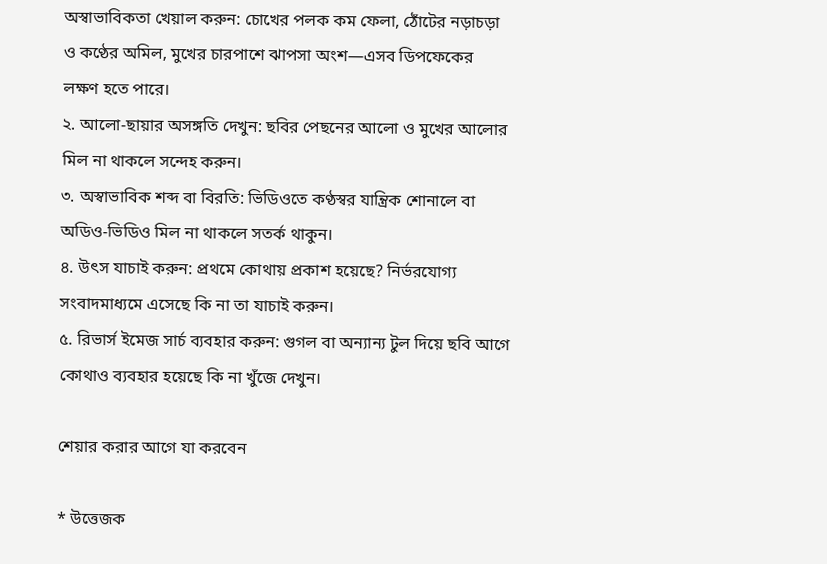অস্বাভাবিকতা খেয়াল করুন: চোখের পলক কম ফেলা, ঠোঁটের নড়াচড়া ও কণ্ঠের অমিল, মুখের চারপাশে ঝাপসা অংশ—এসব ডিপফেকের লক্ষণ হতে পারে।
২. আলো-ছায়ার অসঙ্গতি দেখুন: ছবির পেছনের আলো ও মুখের আলোর মিল না থাকলে সন্দেহ করুন।
৩. অস্বাভাবিক শব্দ বা বিরতি: ভিডিওতে কণ্ঠস্বর যান্ত্রিক শোনালে বা অডিও-ভিডিও মিল না থাকলে সতর্ক থাকুন।
৪. উৎস যাচাই করুন: প্রথমে কোথায় প্রকাশ হয়েছে? নির্ভরযোগ্য সংবাদমাধ্যমে এসেছে কি না তা যাচাই করুন।
৫. রিভার্স ইমেজ সার্চ ব্যবহার করুন: গুগল বা অন্যান্য টুল দিয়ে ছবি আগে কোথাও ব্যবহার হয়েছে কি না খুঁজে দেখুন।

শেয়ার করার আগে যা করবেন

* উত্তেজক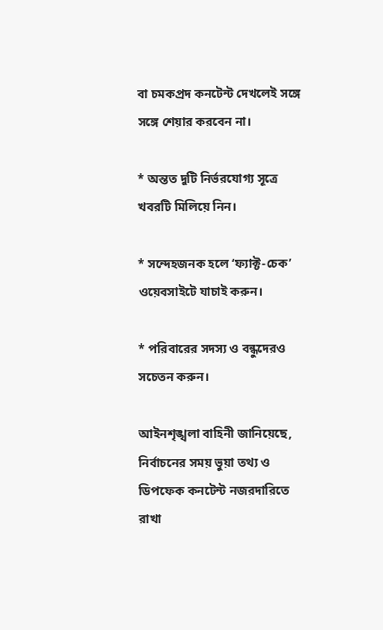বা চমকপ্রদ কনটেন্ট দেখলেই সঙ্গে সঙ্গে শেয়ার করবেন না।

* অন্তত দুটি নির্ভরযোগ্য সূত্রে খবরটি মিলিয়ে নিন।

* সন্দেহজনক হলে ‘ফ্যাক্ট-চেক’ ওয়েবসাইটে যাচাই করুন।

* পরিবারের সদস্য ও বন্ধুদেরও সচেতন করুন।

আইনশৃঙ্খলা বাহিনী জানিয়েছে, নির্বাচনের সময় ভুয়া তথ্য ও ডিপফেক কনটেন্ট নজরদারিতে রাখা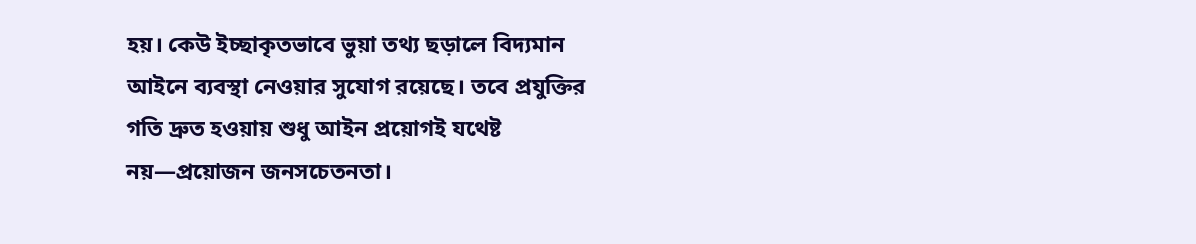হয়। কেউ ইচ্ছাকৃতভাবে ভুয়া তথ্য ছড়ালে বিদ্যমান আইনে ব্যবস্থা নেওয়ার সুযোগ রয়েছে। তবে প্রযুক্তির গতি দ্রুত হওয়ায় শুধু আইন প্রয়োগই যথেষ্ট নয়—প্রয়োজন জনসচেতনতা।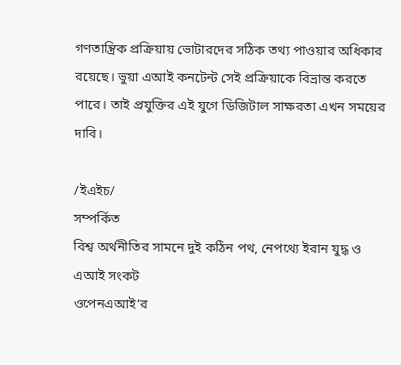গণতান্ত্রিক প্রক্রিয়ায় ভোটারদের সঠিক তথ্য পাওয়ার অধিকার রয়েছে। ভুয়া এআই কনটেন্ট সেই প্রক্রিয়াকে বিভ্রান্ত করতে পারে। তাই প্রযুক্তির এই যুগে ডিজিটাল সাক্ষরতা এখন সময়ের দাবি।

/ইএইচ/
সম্পর্কিত
বিশ্ব অর্থনীতির সামনে দুই কঠিন পথ, নেপথ্যে ইরান যুদ্ধ ও এআই সংকট
ওপেনএআই’র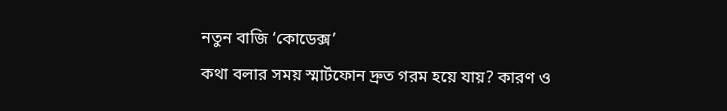নতুন বাজি ‘কোডেক্স’
কথা বলার সময় স্মার্টফোন দ্রুত গরম হয়ে যায়? কারণ ও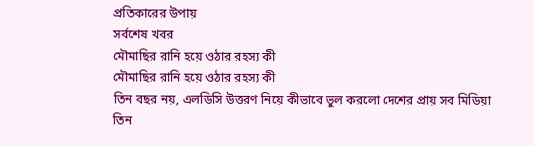প্রতিকারের উপায়
সর্বশেষ খবর
মৌমাছির রানি হয়ে ওঠার রহস্য কী
মৌমাছির রানি হয়ে ওঠার রহস্য কী
তিন বছর নয়, এলডিসি উত্তরণ নিয়ে কীভাবে ভুল করলো দেশের প্রায় সব মিডিয়া
তিন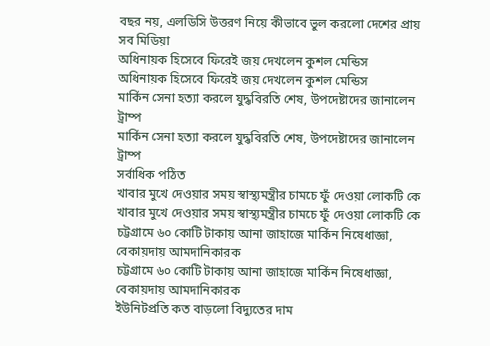বছর নয়, এলডিসি উত্তরণ নিয়ে কীভাবে ভুল করলো দেশের প্রায় সব মিডিয়া
অধিনায়ক হিসেবে ফিরেই জয় দেখলেন কুশল মেন্ডিস
অধিনায়ক হিসেবে ফিরেই জয় দেখলেন কুশল মেন্ডিস
মার্কিন সেনা হত্যা করলে যুদ্ধবিরতি শেষ, উপদেষ্টাদের জানালেন ট্রাম্প
মার্কিন সেনা হত্যা করলে যুদ্ধবিরতি শেষ, উপদেষ্টাদের জানালেন ট্রাম্প
সর্বাধিক পঠিত
খাবার মুখে দেওয়ার সময় স্বাস্থ্যমন্ত্রীর চামচে ফুঁ দেওয়া লোকটি কে
খাবার মুখে দেওয়ার সময় স্বাস্থ্যমন্ত্রীর চামচে ফুঁ দেওয়া লোকটি কে
চট্টগ্রামে ৬০ কোটি টাকায় আনা জাহাজে মার্কিন নিষেধাজ্ঞা, বেকায়দায় আমদানিকারক
চট্টগ্রামে ৬০ কোটি টাকায় আনা জাহাজে মার্কিন নিষেধাজ্ঞা, বেকায়দায় আমদানিকারক
ইউনিটপ্রতি কত বাড়লো বিদ্যুতের দাম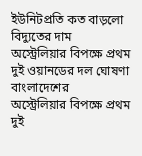ইউনিটপ্রতি কত বাড়লো বিদ্যুতের দাম
অস্ট্রেলিয়ার বিপক্ষে প্রথম দুই ওয়ানডের দল ঘোষণা বাংলাদেশের
অস্ট্রেলিয়ার বিপক্ষে প্রথম দুই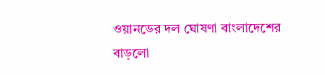ওয়ানডের দল ঘোষণা বাংলাদেশের
বাড়লো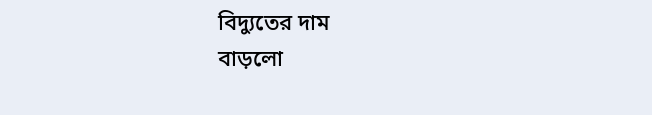বিদ্যুতের দাম
বাড়লো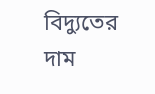বিদ্যুতের দাম